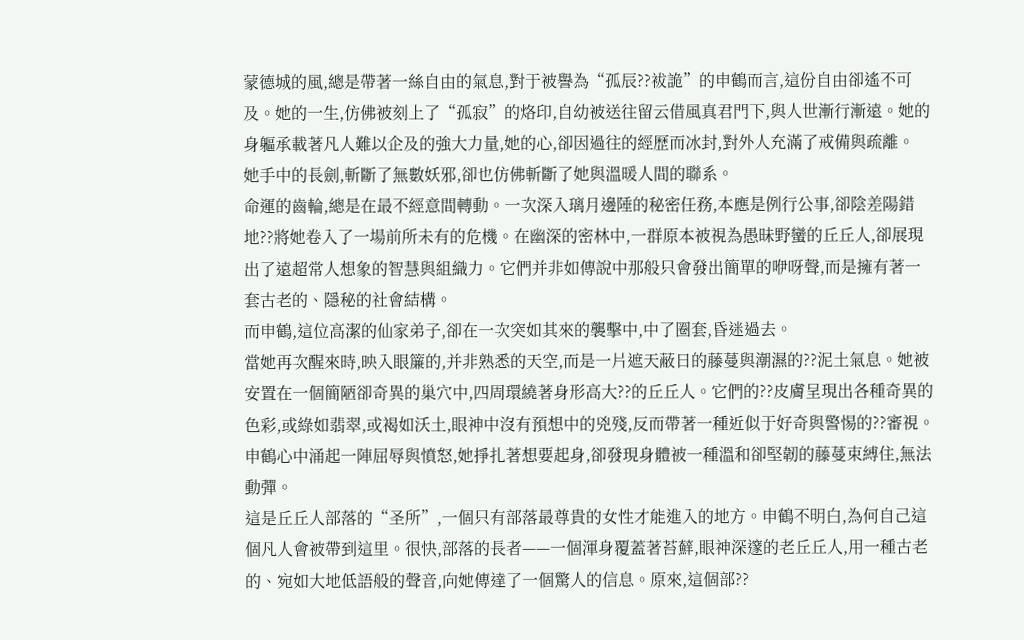蒙德城的風,總是帶著一絲自由的氣息,對于被譽為“孤辰??袚詭”的申鶴而言,這份自由卻遙不可及。她的一生,仿佛被刻上了“孤寂”的烙印,自幼被送往留云借風真君門下,與人世漸行漸遠。她的身軀承載著凡人難以企及的強大力量,她的心,卻因過往的經歷而冰封,對外人充滿了戒備與疏離。
她手中的長劍,斬斷了無數妖邪,卻也仿佛斬斷了她與溫暖人間的聯系。
命運的齒輪,總是在最不經意間轉動。一次深入璃月邊陲的秘密任務,本應是例行公事,卻陰差陽錯地??將她卷入了一場前所未有的危機。在幽深的密林中,一群原本被視為愚昧野蠻的丘丘人,卻展現出了遠超常人想象的智慧與組織力。它們并非如傳說中那般只會發出簡單的咿呀聲,而是擁有著一套古老的、隱秘的社會結構。
而申鶴,這位高潔的仙家弟子,卻在一次突如其來的襲擊中,中了圈套,昏迷過去。
當她再次醒來時,映入眼簾的,并非熟悉的天空,而是一片遮天蔽日的藤蔓與潮濕的??泥土氣息。她被安置在一個簡陋卻奇異的巢穴中,四周環繞著身形高大??的丘丘人。它們的??皮膚呈現出各種奇異的色彩,或綠如翡翠,或褐如沃土,眼神中沒有預想中的兇殘,反而帶著一種近似于好奇與警惕的??審視。
申鶴心中涌起一陣屈辱與憤怒,她掙扎著想要起身,卻發現身體被一種溫和卻堅韌的藤蔓束縛住,無法動彈。
這是丘丘人部落的“圣所”,一個只有部落最尊貴的女性才能進入的地方。申鶴不明白,為何自己這個凡人會被帶到這里。很快,部落的長者——一個渾身覆蓋著苔蘚,眼神深邃的老丘丘人,用一種古老的、宛如大地低語般的聲音,向她傳達了一個驚人的信息。原來,這個部??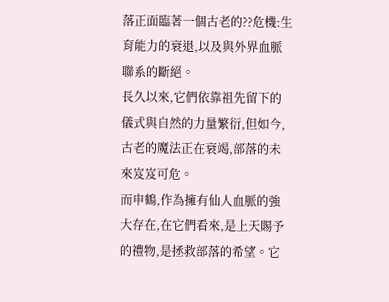落正面臨著一個古老的??危機:生育能力的衰退,以及與外界血脈聯系的斷絕。
長久以來,它們依靠祖先留下的儀式與自然的力量繁衍,但如今,古老的魔法正在衰竭,部落的未來岌岌可危。
而申鶴,作為擁有仙人血脈的強大存在,在它們看來,是上天賜予的禮物,是拯救部落的希望。它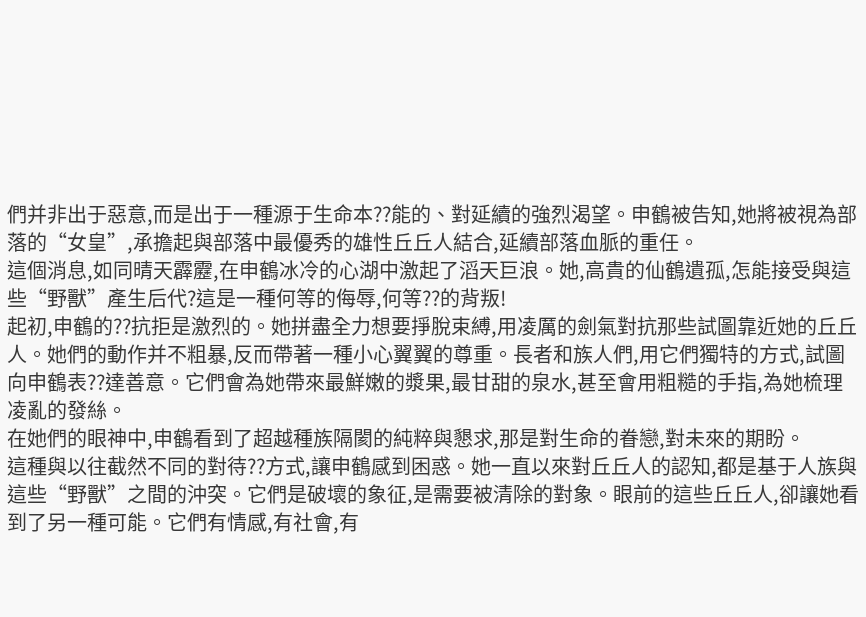們并非出于惡意,而是出于一種源于生命本??能的、對延續的強烈渴望。申鶴被告知,她將被視為部落的“女皇”,承擔起與部落中最優秀的雄性丘丘人結合,延續部落血脈的重任。
這個消息,如同晴天霹靂,在申鶴冰冷的心湖中激起了滔天巨浪。她,高貴的仙鶴遺孤,怎能接受與這些“野獸”產生后代?這是一種何等的侮辱,何等??的背叛!
起初,申鶴的??抗拒是激烈的。她拼盡全力想要掙脫束縛,用凌厲的劍氣對抗那些試圖靠近她的丘丘人。她們的動作并不粗暴,反而帶著一種小心翼翼的尊重。長者和族人們,用它們獨特的方式,試圖向申鶴表??達善意。它們會為她帶來最鮮嫩的漿果,最甘甜的泉水,甚至會用粗糙的手指,為她梳理凌亂的發絲。
在她們的眼神中,申鶴看到了超越種族隔閡的純粹與懇求,那是對生命的眷戀,對未來的期盼。
這種與以往截然不同的對待??方式,讓申鶴感到困惑。她一直以來對丘丘人的認知,都是基于人族與這些“野獸”之間的沖突。它們是破壞的象征,是需要被清除的對象。眼前的這些丘丘人,卻讓她看到了另一種可能。它們有情感,有社會,有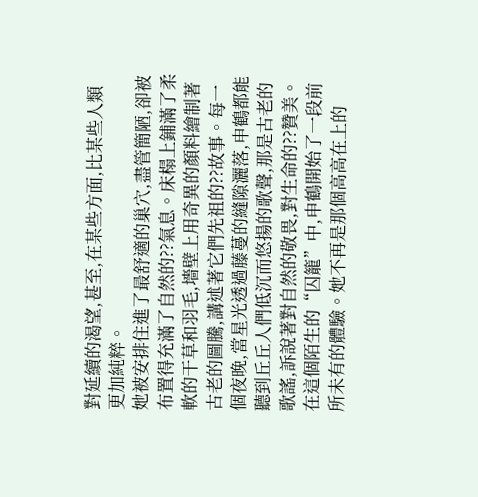對延續的渴望,甚至,在某些方面,比某些人類更加純粹。
她被安排住進了最舒適的巢穴,盡管簡陋,卻被布置得充滿了自然的??氣息。床榻上鋪滿了柔軟的干草和羽毛,墻壁上用奇異的顏料繪制著古老的圖騰,講述著它們先祖的??故事。每一個夜晚,當星光透過藤蔓的縫隙灑落,申鶴都能聽到丘丘人們低沉而悠揚的歌聲,那是古老的歌謠,訴說著對自然的敬畏,對生命的??贊美。
在這個陌生的“囚籠”中,申鶴開始了一段前所未有的體驗。她不再是那個高高在上的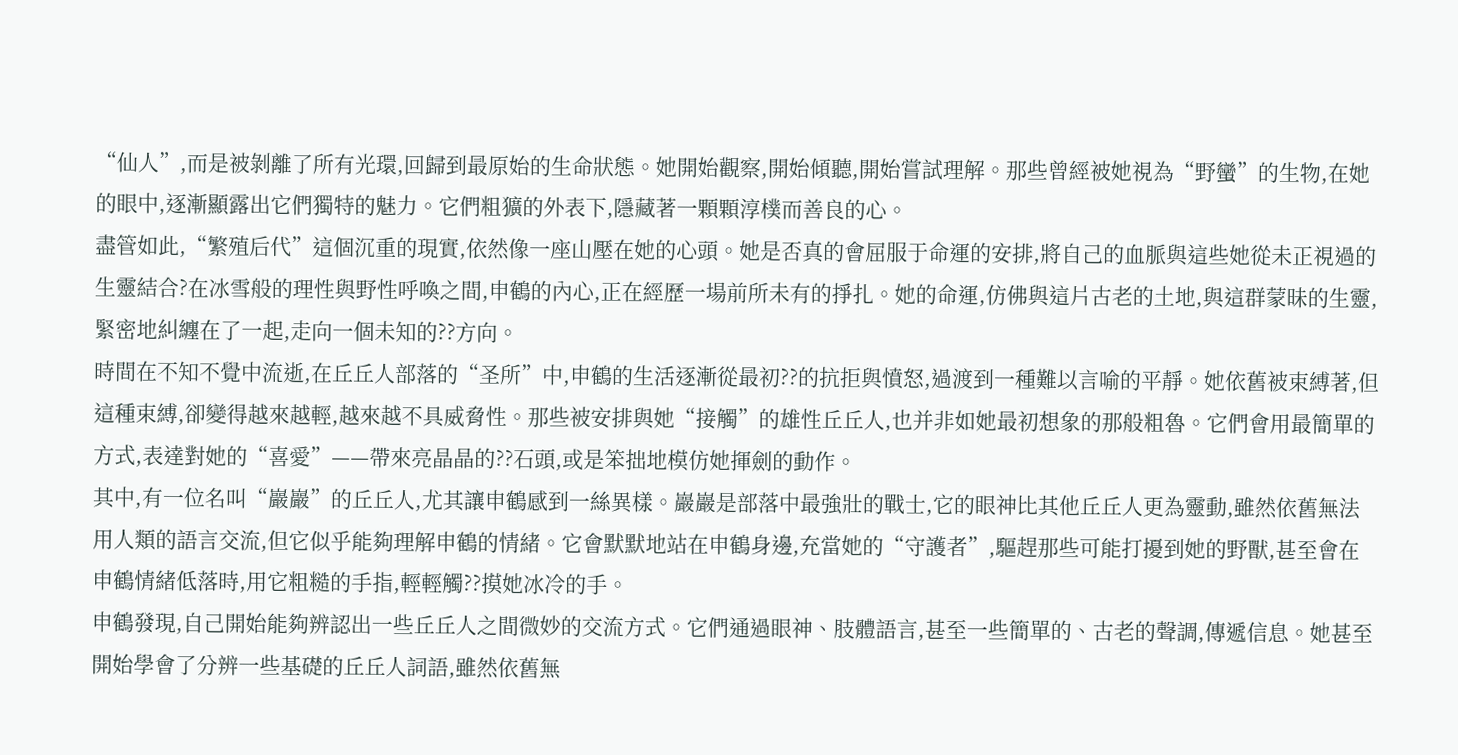“仙人”,而是被剝離了所有光環,回歸到最原始的生命狀態。她開始觀察,開始傾聽,開始嘗試理解。那些曾經被她視為“野蠻”的生物,在她的眼中,逐漸顯露出它們獨特的魅力。它們粗獷的外表下,隱藏著一顆顆淳樸而善良的心。
盡管如此,“繁殖后代”這個沉重的現實,依然像一座山壓在她的心頭。她是否真的會屈服于命運的安排,將自己的血脈與這些她從未正視過的生靈結合?在冰雪般的理性與野性呼喚之間,申鶴的內心,正在經歷一場前所未有的掙扎。她的命運,仿佛與這片古老的土地,與這群蒙昧的生靈,緊密地糾纏在了一起,走向一個未知的??方向。
時間在不知不覺中流逝,在丘丘人部落的“圣所”中,申鶴的生活逐漸從最初??的抗拒與憤怒,過渡到一種難以言喻的平靜。她依舊被束縛著,但這種束縛,卻變得越來越輕,越來越不具威脅性。那些被安排與她“接觸”的雄性丘丘人,也并非如她最初想象的那般粗魯。它們會用最簡單的方式,表達對她的“喜愛”——帶來亮晶晶的??石頭,或是笨拙地模仿她揮劍的動作。
其中,有一位名叫“巖巖”的丘丘人,尤其讓申鶴感到一絲異樣。巖巖是部落中最強壯的戰士,它的眼神比其他丘丘人更為靈動,雖然依舊無法用人類的語言交流,但它似乎能夠理解申鶴的情緒。它會默默地站在申鶴身邊,充當她的“守護者”,驅趕那些可能打擾到她的野獸,甚至會在申鶴情緒低落時,用它粗糙的手指,輕輕觸??摸她冰冷的手。
申鶴發現,自己開始能夠辨認出一些丘丘人之間微妙的交流方式。它們通過眼神、肢體語言,甚至一些簡單的、古老的聲調,傳遞信息。她甚至開始學會了分辨一些基礎的丘丘人詞語,雖然依舊無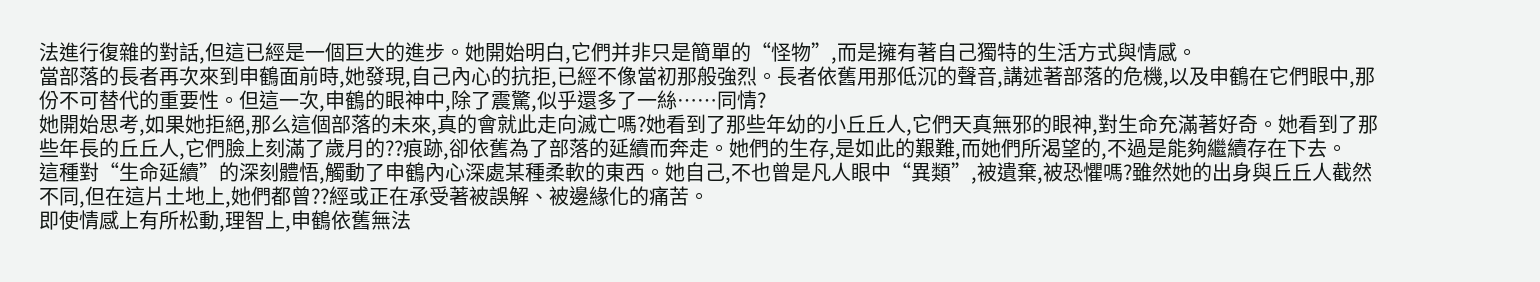法進行復雜的對話,但這已經是一個巨大的進步。她開始明白,它們并非只是簡單的“怪物”,而是擁有著自己獨特的生活方式與情感。
當部落的長者再次來到申鶴面前時,她發現,自己內心的抗拒,已經不像當初那般強烈。長者依舊用那低沉的聲音,講述著部落的危機,以及申鶴在它們眼中,那份不可替代的重要性。但這一次,申鶴的眼神中,除了震驚,似乎還多了一絲……同情?
她開始思考,如果她拒絕,那么這個部落的未來,真的會就此走向滅亡嗎?她看到了那些年幼的小丘丘人,它們天真無邪的眼神,對生命充滿著好奇。她看到了那些年長的丘丘人,它們臉上刻滿了歲月的??痕跡,卻依舊為了部落的延續而奔走。她們的生存,是如此的艱難,而她們所渴望的,不過是能夠繼續存在下去。
這種對“生命延續”的深刻體悟,觸動了申鶴內心深處某種柔軟的東西。她自己,不也曾是凡人眼中“異類”,被遺棄,被恐懼嗎?雖然她的出身與丘丘人截然不同,但在這片土地上,她們都曾??經或正在承受著被誤解、被邊緣化的痛苦。
即使情感上有所松動,理智上,申鶴依舊無法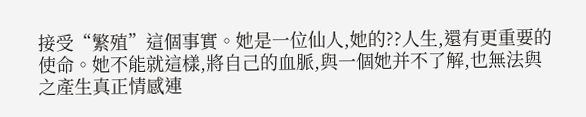接受“繁殖”這個事實。她是一位仙人,她的??人生,還有更重要的使命。她不能就這樣,將自己的血脈,與一個她并不了解,也無法與之產生真正情感連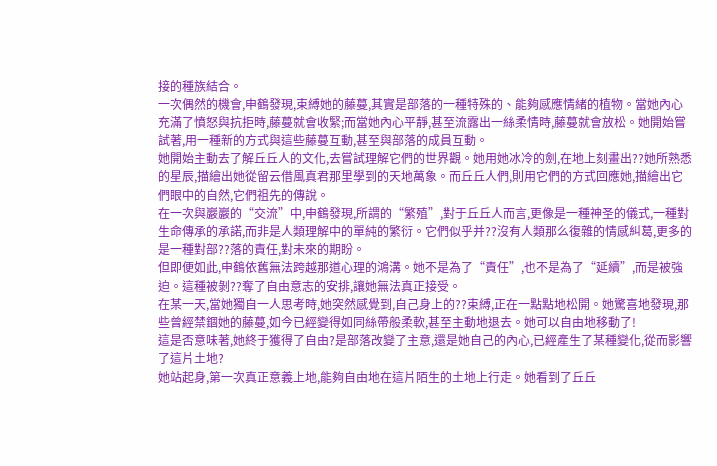接的種族結合。
一次偶然的機會,申鶴發現,束縛她的藤蔓,其實是部落的一種特殊的、能夠感應情緒的植物。當她內心充滿了憤怒與抗拒時,藤蔓就會收緊;而當她內心平靜,甚至流露出一絲柔情時,藤蔓就會放松。她開始嘗試著,用一種新的方式與這些藤蔓互動,甚至與部落的成員互動。
她開始主動去了解丘丘人的文化,去嘗試理解它們的世界觀。她用她冰冷的劍,在地上刻畫出??她所熟悉的星辰,描繪出她從留云借風真君那里學到的天地萬象。而丘丘人們,則用它們的方式回應她,描繪出它們眼中的自然,它們祖先的傳說。
在一次與巖巖的“交流”中,申鶴發現,所謂的“繁殖”,對于丘丘人而言,更像是一種神圣的儀式,一種對生命傳承的承諾,而非是人類理解中的單純的繁衍。它們似乎并??沒有人類那么復雜的情感糾葛,更多的是一種對部??落的責任,對未來的期盼。
但即便如此,申鶴依舊無法跨越那道心理的鴻溝。她不是為了“責任”,也不是為了“延續”,而是被強迫。這種被剝??奪了自由意志的安排,讓她無法真正接受。
在某一天,當她獨自一人思考時,她突然感覺到,自己身上的??束縛,正在一點點地松開。她驚喜地發現,那些曾經禁錮她的藤蔓,如今已經變得如同絲帶般柔軟,甚至主動地退去。她可以自由地移動了!
這是否意味著,她終于獲得了自由?是部落改變了主意,還是她自己的內心,已經產生了某種變化,從而影響了這片土地?
她站起身,第一次真正意義上地,能夠自由地在這片陌生的土地上行走。她看到了丘丘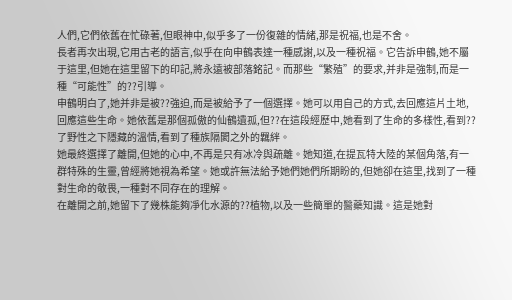人們,它們依舊在忙碌著,但眼神中,似乎多了一份復雜的情緒,那是祝福,也是不舍。
長者再次出現,它用古老的語言,似乎在向申鶴表達一種感謝,以及一種祝福。它告訴申鶴,她不屬于這里,但她在這里留下的印記,將永遠被部落銘記。而那些“繁殖”的要求,并非是強制,而是一種“可能性”的??引導。
申鶴明白了,她并非是被??強迫,而是被給予了一個選擇。她可以用自己的方式,去回應這片土地,回應這些生命。她依舊是那個孤傲的仙鶴遺孤,但??在這段經歷中,她看到了生命的多樣性,看到??了野性之下隱藏的溫情,看到了種族隔閡之外的羈絆。
她最終選擇了離開,但她的心中,不再是只有冰冷與疏離。她知道,在提瓦特大陸的某個角落,有一群特殊的生靈,曾經將她視為希望。她或許無法給予她們她們所期盼的,但她卻在這里,找到了一種對生命的敬畏,一種對不同存在的理解。
在離開之前,她留下了幾株能夠凈化水源的??植物,以及一些簡單的醫藥知識。這是她對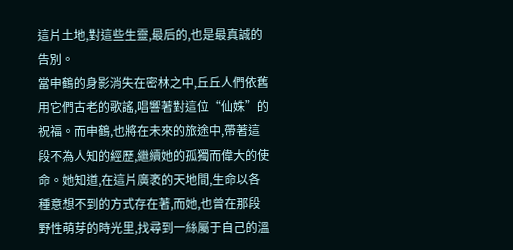這片土地,對這些生靈,最后的,也是最真誠的告別。
當申鶴的身影消失在密林之中,丘丘人們依舊用它們古老的歌謠,唱響著對這位“仙姝”的祝福。而申鶴,也將在未來的旅途中,帶著這段不為人知的經歷,繼續她的孤獨而偉大的使命。她知道,在這片廣袤的天地間,生命以各種意想不到的方式存在著,而她,也曾在那段野性萌芽的時光里,找尋到一絲屬于自己的溫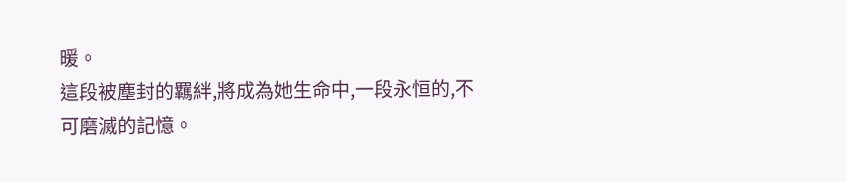暖。
這段被塵封的羈絆,將成為她生命中,一段永恒的,不可磨滅的記憶。